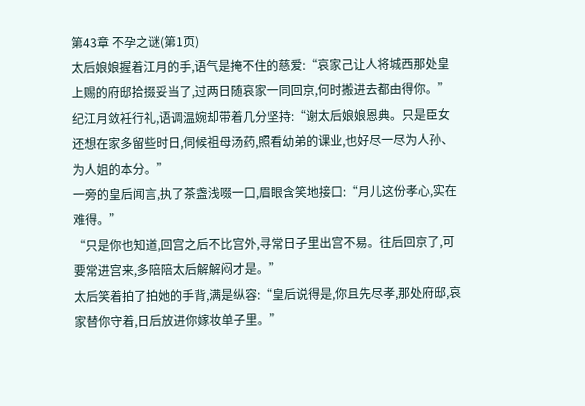第43章 不孕之谜(第1页)
太后娘娘握着江月的手,语气是掩不住的慈爱:“哀家己让人将城西那处皇上赐的府邸拾掇妥当了,过两日随哀家一同回京,何时搬进去都由得你。”
纪江月敛衽行礼,语调温婉却带着几分坚持:“谢太后娘娘恩典。只是臣女还想在家多留些时日,伺候祖母汤药,照看幼弟的课业,也好尽一尽为人孙、为人姐的本分。”
一旁的皇后闻言,执了茶盏浅啜一口,眉眼含笑地接口:“月儿这份孝心,实在难得。”
“只是你也知道,回宫之后不比宫外,寻常日子里出宫不易。往后回京了,可要常进宫来,多陪陪太后解解闷才是。”
太后笑着拍了拍她的手背,满是纵容:“皇后说得是,你且先尽孝,那处府邸,哀家替你守着,日后放进你嫁妆单子里。”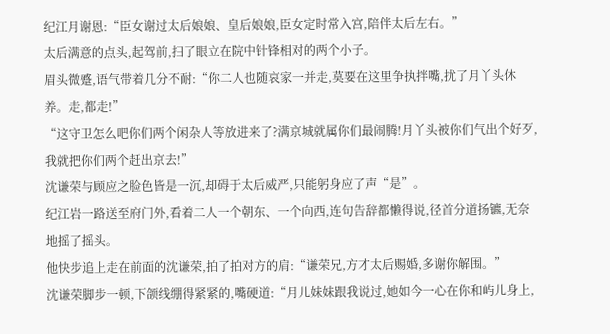纪江月谢恩:“臣女谢过太后娘娘、皇后娘娘,臣女定时常入宫,陪伴太后左右。”
太后满意的点头,起驾前,扫了眼立在院中针锋相对的两个小子。
眉头微蹙,语气带着几分不耐:“你二人也随哀家一并走,莫要在这里争执拌嘴,扰了月丫头休养。走,都走!”
“这守卫怎么吧你们两个闲杂人等放进来了?满京城就属你们最闹腾!月丫头被你们气出个好歹,我就把你们两个赶出京去!”
沈谦荣与顾应之脸色皆是一沉,却碍于太后威严,只能躬身应了声“是”。
纪江岩一路送至府门外,看着二人一个朝东、一个向西,连句告辞都懒得说,径首分道扬镳,无奈地摇了摇头。
他快步追上走在前面的沈谦荣,拍了拍对方的肩:“谦荣兄,方才太后赐婚,多谢你解围。”
沈谦荣脚步一顿,下颌线绷得紧紧的,嘴硬道:“月儿妹妹跟我说过,她如今一心在你和屿儿身上,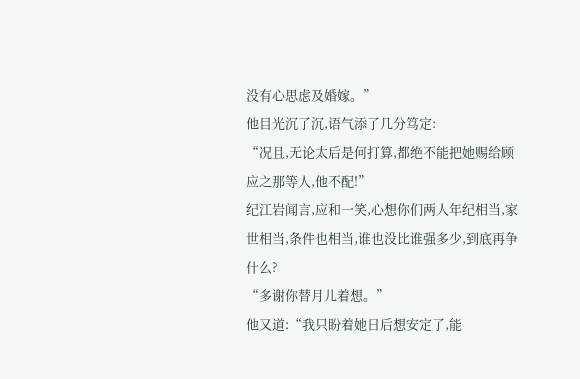没有心思虑及婚嫁。”
他目光沉了沉,语气添了几分笃定:
“况且,无论太后是何打算,都绝不能把她赐给顾应之那等人,他不配!”
纪江岩闻言,应和一笑,心想你们两人年纪相当,家世相当,条件也相当,谁也没比谁强多少,到底再争什么?
“多谢你替月儿着想。”
他又道:“我只盼着她日后想安定了,能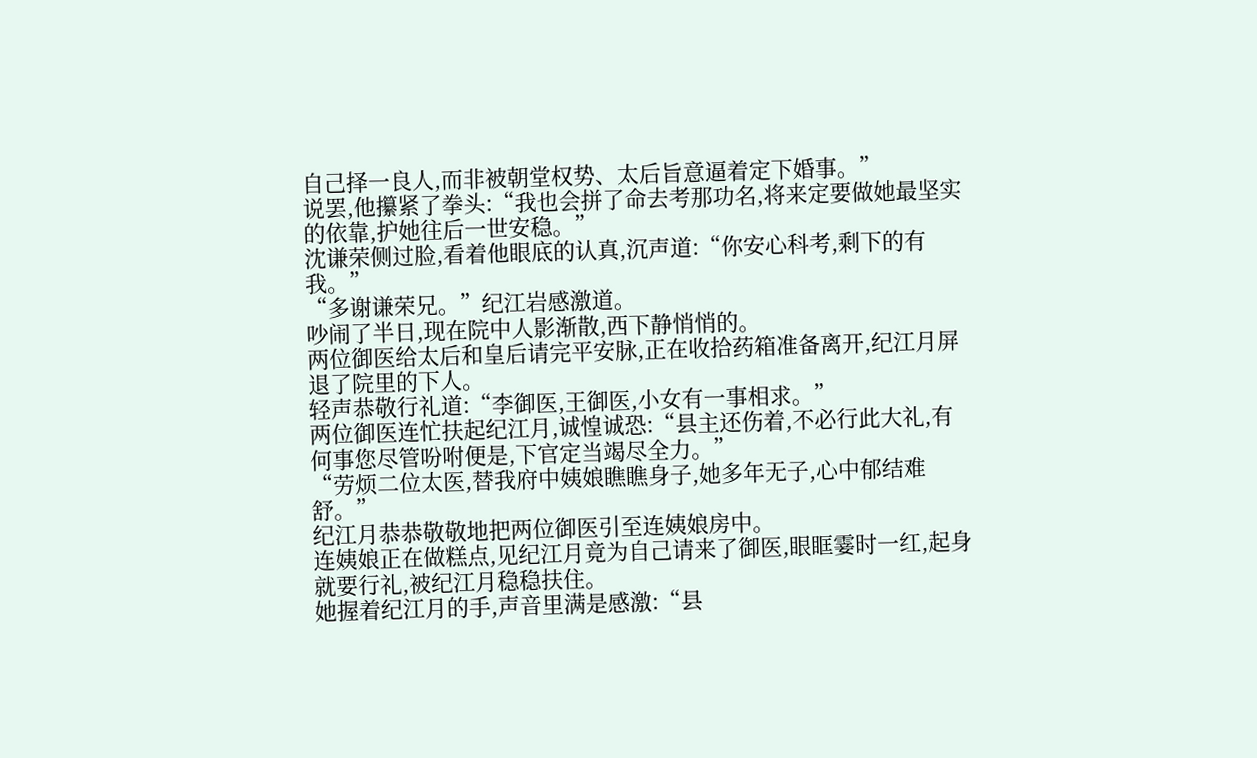自己择一良人,而非被朝堂权势、太后旨意逼着定下婚事。”
说罢,他攥紧了拳头:“我也会拼了命去考那功名,将来定要做她最坚实的依靠,护她往后一世安稳。”
沈谦荣侧过脸,看着他眼底的认真,沉声道:“你安心科考,剩下的有我。”
“多谢谦荣兄。”纪江岩感激道。
吵闹了半日,现在院中人影渐散,西下静悄悄的。
两位御医给太后和皇后请完平安脉,正在收拾药箱准备离开,纪江月屏退了院里的下人。
轻声恭敬行礼道:“李御医,王御医,小女有一事相求。”
两位御医连忙扶起纪江月,诚惶诚恐:“县主还伤着,不必行此大礼,有何事您尽管吩咐便是,下官定当竭尽全力。”
“劳烦二位太医,替我府中姨娘瞧瞧身子,她多年无子,心中郁结难舒。”
纪江月恭恭敬敬地把两位御医引至连姨娘房中。
连姨娘正在做糕点,见纪江月竟为自己请来了御医,眼眶霎时一红,起身就要行礼,被纪江月稳稳扶住。
她握着纪江月的手,声音里满是感激:“县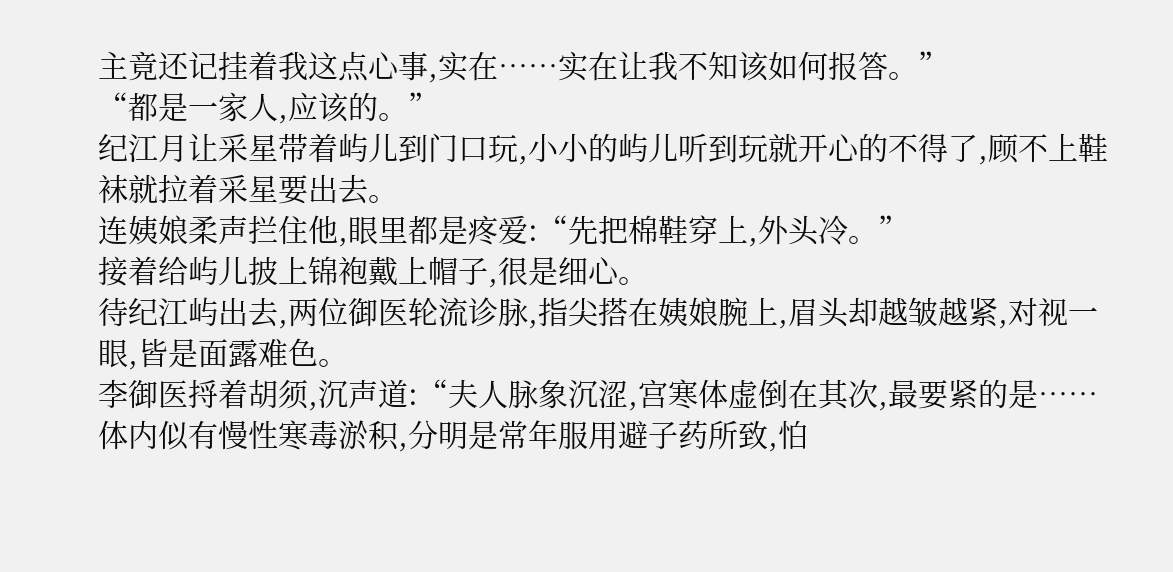主竟还记挂着我这点心事,实在……实在让我不知该如何报答。”
“都是一家人,应该的。”
纪江月让采星带着屿儿到门口玩,小小的屿儿听到玩就开心的不得了,顾不上鞋袜就拉着采星要出去。
连姨娘柔声拦住他,眼里都是疼爱:“先把棉鞋穿上,外头冷。”
接着给屿儿披上锦袍戴上帽子,很是细心。
待纪江屿出去,两位御医轮流诊脉,指尖搭在姨娘腕上,眉头却越皱越紧,对视一眼,皆是面露难色。
李御医捋着胡须,沉声道:“夫人脉象沉涩,宫寒体虚倒在其次,最要紧的是……体内似有慢性寒毒淤积,分明是常年服用避子药所致,怕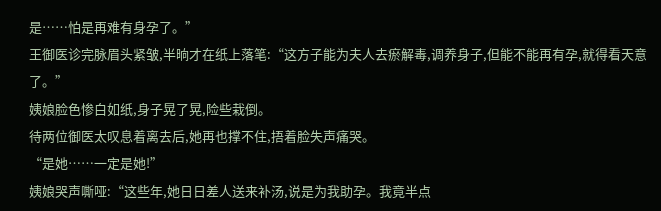是……怕是再难有身孕了。”
王御医诊完脉眉头紧皱,半晌才在纸上落笔:“这方子能为夫人去瘀解毒,调养身子,但能不能再有孕,就得看天意了。”
姨娘脸色惨白如纸,身子晃了晃,险些栽倒。
待两位御医太叹息着离去后,她再也撑不住,捂着脸失声痛哭。
“是她……一定是她!”
姨娘哭声嘶哑:“这些年,她日日差人送来补汤,说是为我助孕。我竟半点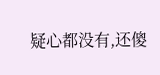疑心都没有,还傻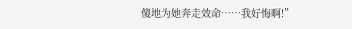傻地为她奔走效命……我好悔啊!”